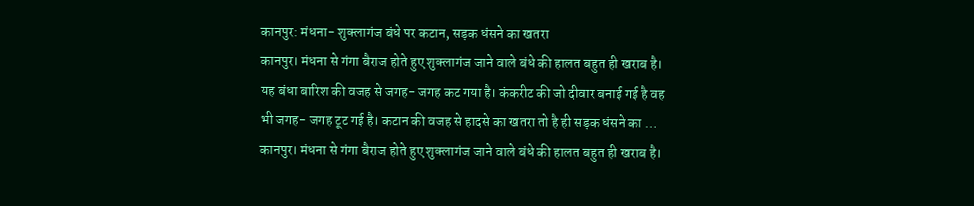कानपुर: मंधना- शुक्लागंज बंधे पर कटान, सड़क धंसने का खतरा
कानपुर। मंधना से गंगा बैराज होते हुए शुक्लागंज जाने वाले बंधे की हालत बहुत ही खराब है। यह बंधा बारिश की वजह से जगह- जगह कट गया है। कंकरीट की जो दीवार बनाई गई है वह भी जगह- जगह टूट गई है। कटान की वजह से हादसे का खतरा तो है ही सड़क धंसने का …
कानपुर। मंधना से गंगा बैराज होते हुए शुक्लागंज जाने वाले बंधे की हालत बहुत ही खराब है।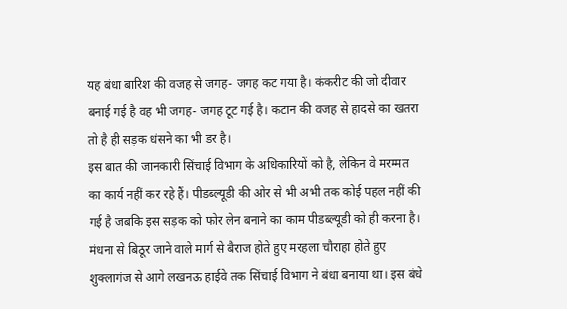यह बंधा बारिश की वजह से जगह- जगह कट गया है। कंकरीट की जो दीवार बनाई गई है वह भी जगह- जगह टूट गई है। कटान की वजह से हादसे का खतरा तो है ही सड़क धंसने का भी डर है।
इस बात की जानकारी सिंचाई विभाग के अधिकारियों को है, लेकिन वे मरम्मत का कार्य नहीं कर रहे हैं। पीडब्ल्यूडी की ओर से भी अभी तक कोई पहल नहीं की गई है जबकि इस सड़क को फोर लेन बनाने का काम पीडब्ल्यूडी को ही करना है।
मंधना से बिठूर जाने वाले मार्ग से बैराज होते हुए मरहला चौराहा होते हुए शुक्लागंज से आगे लखनऊ हाईवे तक सिंचाई विभाग ने बंधा बनाया था। इस बंधे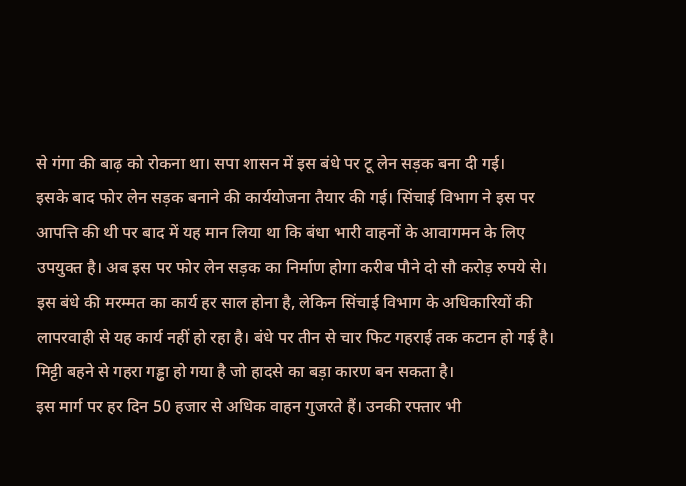से गंगा की बाढ़ को रोकना था। सपा शासन में इस बंधे पर टू लेन सड़क बना दी गई।
इसके बाद फोर लेन सड़क बनाने की कार्ययोजना तैयार की गई। सिंचाई विभाग ने इस पर आपत्ति की थी पर बाद में यह मान लिया था कि बंधा भारी वाहनों के आवागमन के लिए उपयुक्त है। अब इस पर फोर लेन सड़क का निर्माण होगा करीब पौने दो सौ करोड़ रुपये से।
इस बंधे की मरम्मत का कार्य हर साल होना है, लेकिन सिंचाई विभाग के अधिकारियों की लापरवाही से यह कार्य नहीं हो रहा है। बंधे पर तीन से चार फिट गहराई तक कटान हो गई है। मिट्टी बहने से गहरा गड्ढा हो गया है जो हादसे का बड़ा कारण बन सकता है।
इस मार्ग पर हर दिन 50 हजार से अधिक वाहन गुजरते हैं। उनकी रफ्तार भी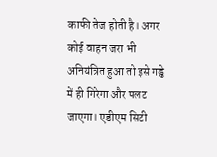काफी तेज होती है। अगर कोई वाहन जरा भी अनियंत्रित हुआ तो इसे गड्ढे में ही गिरेगा और पलट जाएगा। एडीएम सिटी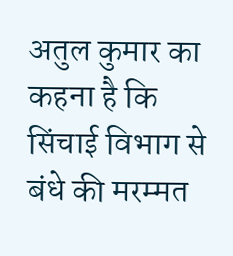अतुल कुमार का कहना है कि सिंचाई विभाग से बंधे की मरम्मत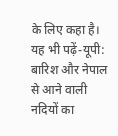के लिए कहा है।
यह भी पढ़ें-यूपी: बारिश और नेपाल से आने वाली नदियों का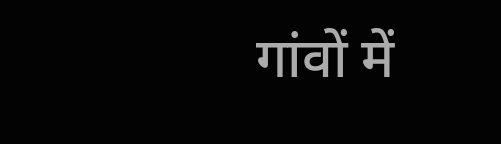गांवों में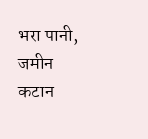भरा पानी, जमीन कटान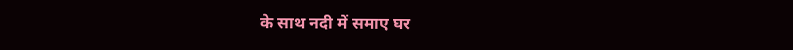के साथ नदी में समाए घर